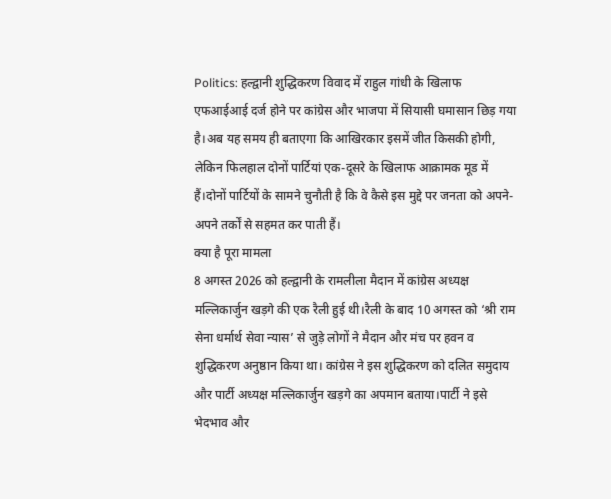Politics: हल्द्वानी शुद्धिकरण विवाद में राहुल गांधी के खिलाफ एफआईआई दर्ज होने पर कांग्रेस और भाजपा में सियासी घमासान छिड़ गया है।अब यह समय ही बताएगा कि आखिरकार इसमें जीत किसकी होगी, लेकिन फिलहाल दोनों पार्टियां एक-दूसरे के खिलाफ आक्रामक मूड में हैं।दोनों पार्टियों के सामने चुनौती है कि वे कैसे इस मुद्दे पर जनता को अपने-अपने तर्कों से सहमत कर पाती हैं।
क्या है पूरा मामला
8 अगस्त 2026 को हल्द्वानी के रामलीला मैदान में कांग्रेस अध्यक्ष मल्लिकार्जुन खड़गे की एक रैली हुई थी।रैली के बाद 10 अगस्त को ‘श्री राम सेना धर्मार्थ सेवा न्यास’ से जुड़े लोगों ने मैदान और मंच पर हवन व शुद्धिकरण अनुष्ठान किया था। कांग्रेस ने इस शुद्धिकरण को दलित समुदाय और पार्टी अध्यक्ष मल्लिकार्जुन खड़गे का अपमान बताया।पार्टी ने इसे भेदभाव और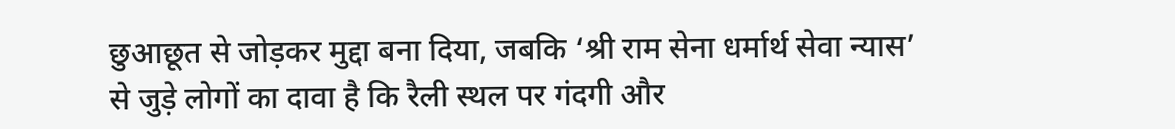छुआछूत से जोड़कर मुद्दा बना दिया, जबकि ‘श्री राम सेना धर्मार्थ सेवा न्यास’ से जुड़े लोगों का दावा है कि रैली स्थल पर गंदगी और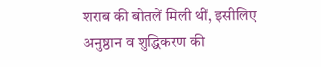शराब की बोतलें मिली थीं, इसीलिए अनुष्ठान व शुद्धिकरण की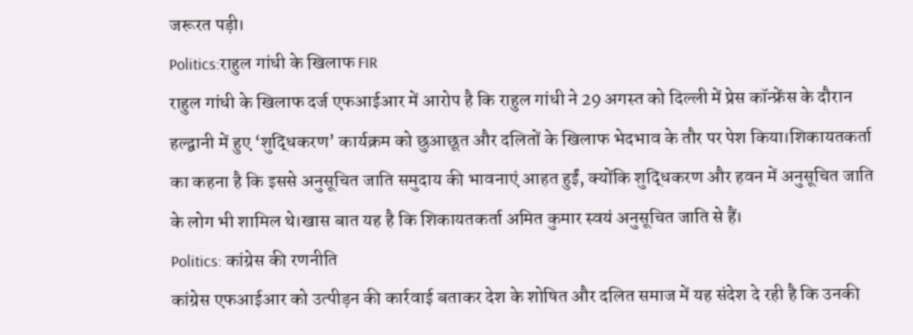जरूरत पड़ी।
Politics:राहुल गांधी के खिलाफ FIR
राहुल गांधी के खिलाफ दर्ज एफआईआर में आरोप है कि राहुल गांधी ने 29 अगस्त को दिल्ली में प्रेस कॉन्फ्रेंस के दौरान हल्द्वानी में हुए ‘शुद्धिकरण’ कार्यक्रम को छुआछूत और दलितों के खिलाफ भेदभाव के तौर पर पेश किया।शिकायतकर्ता का कहना है कि इससे अनुसूचित जाति समुदाय की भावनाएं आहत हुईं, क्योंकि शुद्धिकरण और हवन में अनुसूचित जाति के लोग भी शामिल थे।खास बात यह है कि शिकायतकर्ता अमित कुमार स्वयं अनुसूचित जाति से हैं।
Politics: कांग्रेस की रणनीति
कांग्रेस एफआईआर को उत्पीड़न की कार्रवाई बताकर देश के शोषित और दलित समाज में यह संदेश दे रही है कि उनकी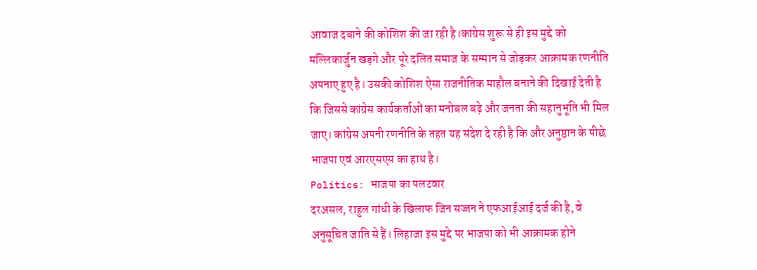आवाज दबाने की कोशिश की जा रही है।कांग्रेस शुरू से ही इस मुद्दे को मल्लिकार्जुन खड़गे और पूरे दलित समाज के सम्मान से जोड़कर आक्रामक रणनीति अपनाए हुए है। उसकी कोशिश ऐसा राजनीतिक माहौल बनाने की दिखाई देती है कि जिससे कांग्रेस कार्यकर्ताओं का मनोबल बढ़े और जनता की सहानुभूति भी मिल जाए। कांग्रेस अपनी रणनीति के तहत यह संदेश दे रही है कि और अनुष्ठान के पीछे भाजपा एवं आरएसएस का हाथ है।
Politics: भाजपा का पलटवार
दरअसल, राहुल गांधी के खिलाफ जिन सज्जन ने एफआईआई दर्ज की है, वे अनुसूचित जाति से हैं। लिहाजा इस मुद्दे पर भाजपा को भी आक्रामक होने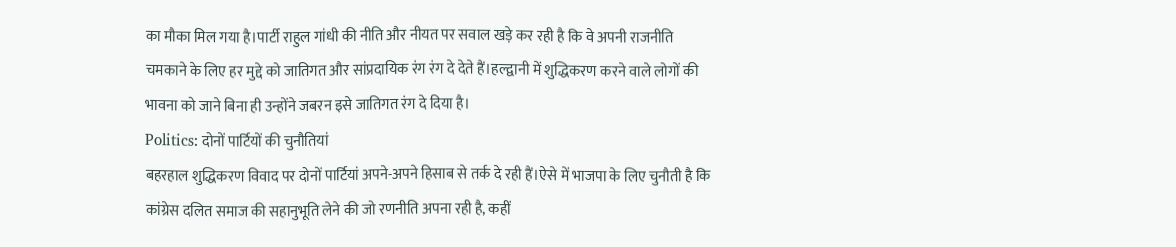का मौका मिल गया है।पार्टी राहुल गांधी की नीति और नीयत पर सवाल खड़े कर रही है कि वे अपनी राजनीति चमकाने के लिए हर मुद्दे को जातिगत और सांप्रदायिक रंग रंग दे देते हैं।हल्द्वानी में शुद्धिकरण करने वाले लोगों की भावना को जाने बिना ही उन्होंने जबरन इसे जातिगत रंग दे दिया है।
Politics: दोनों पार्टियों की चुनौतियां
बहरहाल शुद्धिकरण विवाद पर दोनों पार्टियां अपने-अपने हिसाब से तर्क दे रही हैं।ऐसे में भाजपा के लिए चुनौती है कि कांग्रेस दलित समाज की सहानुभूति लेने की जो रणनीति अपना रही है, कहीं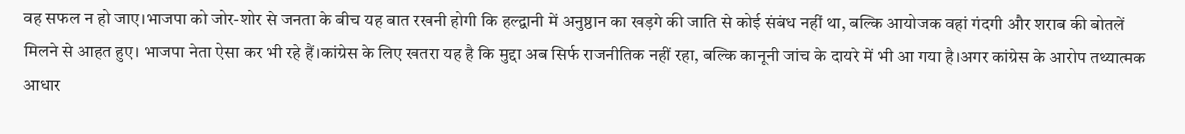वह सफल न हो जाए।भाजपा को जोर-शोर से जनता के बीच यह बात रखनी होगी कि हल्द्वानी में अनुष्ठान का खड़गे की जाति से कोई संबंध नहीं था, बल्कि आयोजक वहां गंदगी और शराब की बोतलें मिलने से आहत हुए। भाजपा नेता ऐसा कर भी रहे हैं।कांग्रेस के लिए खतरा यह है कि मुद्दा अब सिर्फ राजनीतिक नहीं रहा, बल्कि कानूनी जांच के दायरे में भी आ गया है।अगर कांग्रेस के आरोप तथ्यात्मक आधार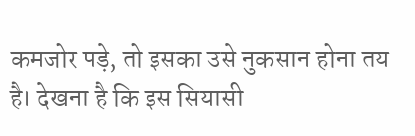कमजोर पड़े, तो इसका उसे नुकसान होना तय है। देखना है कि इस सियासी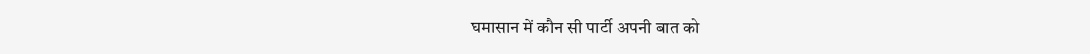घमासान में कौन सी पार्टी अपनी बात को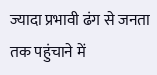ज्यादा प्रभावी ढंग से जनता तक पहुंचाने में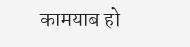कामयाब हो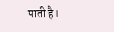पाती है।